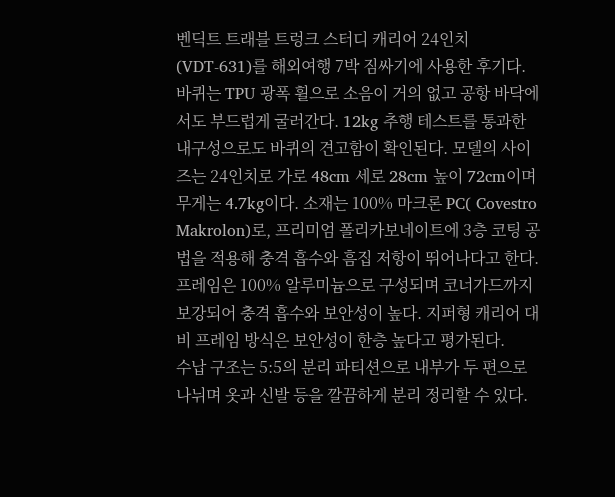벤딕트 트래블 트렁크 스터디 캐리어 24인치(VDT-631)를 해외여행 7박 짐싸기에 사용한 후기다. 바퀴는 TPU 광폭 휠으로 소음이 거의 없고 공항 바닥에서도 부드럽게 굴러간다. 12kg 추행 테스트를 통과한 내구성으로도 바퀴의 견고함이 확인된다. 모델의 사이즈는 24인치로 가로 48cm 세로 28cm 높이 72cm이며 무게는 4.7kg이다. 소재는 100% 마크론 PC( Covestro Makrolon)로, 프리미엄 폴리카보네이트에 3층 코팅 공법을 적용해 충격 흡수와 흠집 저항이 뛰어나다고 한다. 프레임은 100% 알루미늄으로 구성되며 코너가드까지 보강되어 충격 흡수와 보안성이 높다. 지퍼형 캐리어 대비 프레임 방식은 보안성이 한층 높다고 평가된다.
수납 구조는 5:5의 분리 파티션으로 내부가 두 편으로 나뉘며 옷과 신발 등을 깔끔하게 분리 정리할 수 있다.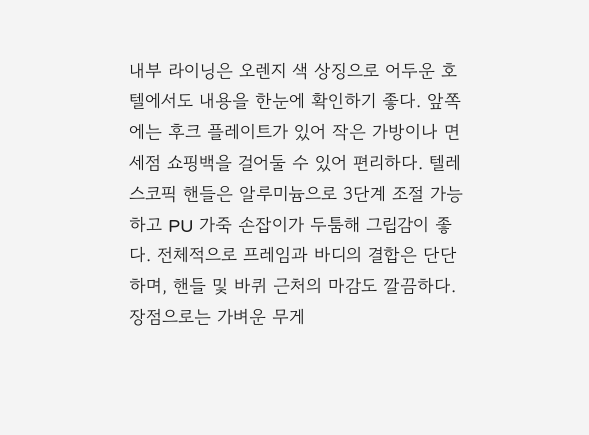내부 라이닝은 오렌지 색 상징으로 어두운 호텔에서도 내용을 한눈에 확인하기 좋다. 앞쪽에는 후크 플레이트가 있어 작은 가방이나 면세점 쇼핑백을 걸어둘 수 있어 편리하다. 텔레스코픽 핸들은 알루미늄으로 3단계 조절 가능하고 PU 가죽 손잡이가 두툼해 그립감이 좋다. 전체적으로 프레임과 바디의 결합은 단단하며, 핸들 및 바퀴 근처의 마감도 깔끔하다.
장점으로는 가벼운 무게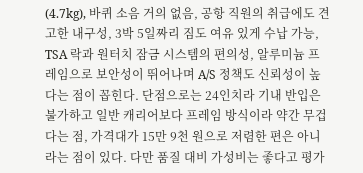(4.7kg), 바퀴 소음 거의 없음, 공항 직원의 취급에도 견고한 내구성, 3박 5일짜리 짐도 여유 있게 수납 가능, TSA 락과 원터치 잠금 시스템의 편의성, 알루미늄 프레임으로 보안성이 뛰어나며 A/S 정책도 신뢰성이 높다는 점이 꼽힌다. 단점으로는 24인치라 기내 반입은 불가하고 일반 캐리어보다 프레임 방식이라 약간 무겁다는 점, 가격대가 15만 9천 원으로 저렴한 편은 아니라는 점이 있다. 다만 품질 대비 가성비는 좋다고 평가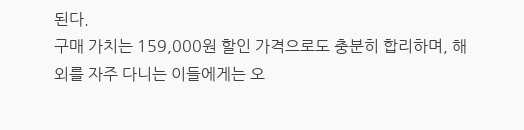된다.
구매 가치는 159,000원 할인 가격으로도 충분히 합리하며, 해외를 자주 다니는 이들에게는 오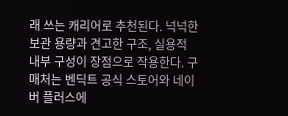래 쓰는 캐리어로 추천된다. 넉넉한 보관 용량과 견고한 구조, 실용적 내부 구성이 장점으로 작용한다. 구매처는 벤딕트 공식 스토어와 네이버 플러스에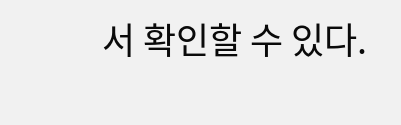서 확인할 수 있다.